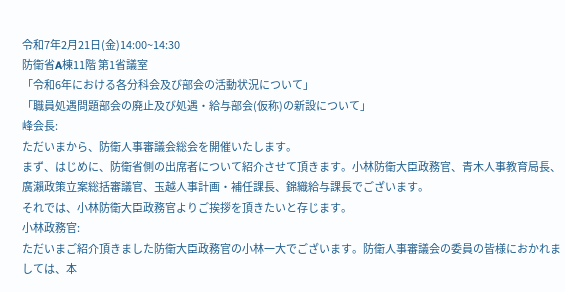令和7年2月21日(金)14:00~14:30
防衛省A棟11階 第1省議室
「令和6年における各分科会及び部会の活動状況について」
「職員処遇問題部会の廃止及び処遇・給与部会(仮称)の新設について」
峰会長:
ただいまから、防衛人事審議会総会を開催いたします。
まず、はじめに、防衛省側の出席者について紹介させて頂きます。小林防衛大臣政務官、青木人事教育局長、廣瀨政策立案総括審議官、玉越人事計画・補任課長、錦織給与課長でございます。
それでは、小林防衛大臣政務官よりご挨拶を頂きたいと存じます。
小林政務官:
ただいまご紹介頂きました防衛大臣政務官の小林一大でございます。防衛人事審議会の委員の皆様におかれましては、本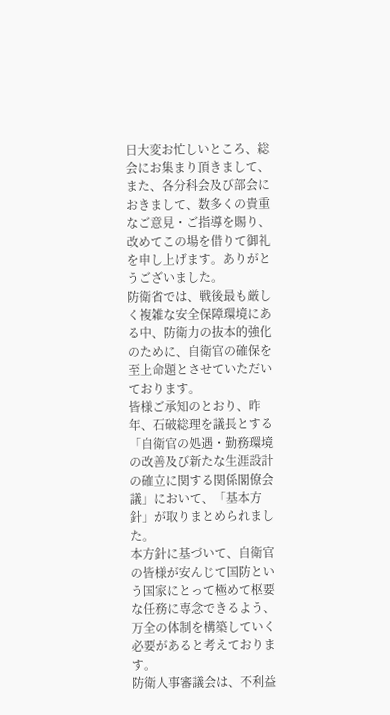日大変お忙しいところ、総会にお集まり頂きまして、また、各分科会及び部会におきまして、数多くの貴重なご意見・ご指導を賜り、改めてこの場を借りて御礼を申し上げます。ありがとうございました。
防衛省では、戦後最も厳しく複雑な安全保障環境にある中、防衛力の抜本的強化のために、自衛官の確保を至上命題とさせていただいております。
皆様ご承知のとおり、昨年、石破総理を議長とする「自衛官の処遇・勤務環境の改善及び新たな生涯設計の確立に関する関係閣僚会議」において、「基本方針」が取りまとめられました。
本方針に基づいて、自衛官の皆様が安んじて国防という国家にとって極めて枢要な任務に専念できるよう、万全の体制を構築していく必要があると考えております。
防衛人事審議会は、不利益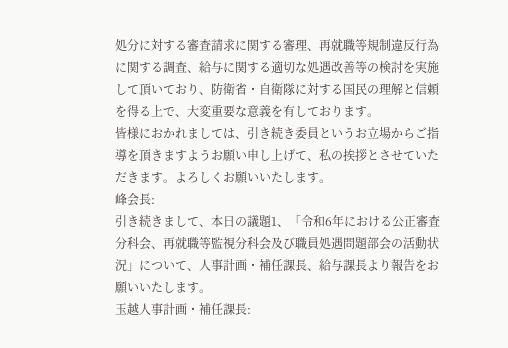処分に対する審査請求に関する審理、再就職等規制違反行為に関する調査、給与に関する適切な処遇改善等の検討を実施して頂いており、防衛省・自衛隊に対する国民の理解と信頼を得る上で、大変重要な意義を有しております。
皆様におかれましては、引き続き委員というお立場からご指導を頂きますようお願い申し上げて、私の挨拶とさせていただきます。よろしくお願いいたします。
峰会長:
引き続きまして、本日の議題1、「令和6年における公正審査分科会、再就職等監視分科会及び職員処遇問題部会の活動状況」について、人事計画・補任課長、給与課長より報告をお願いいたします。
玉越人事計画・補任課長: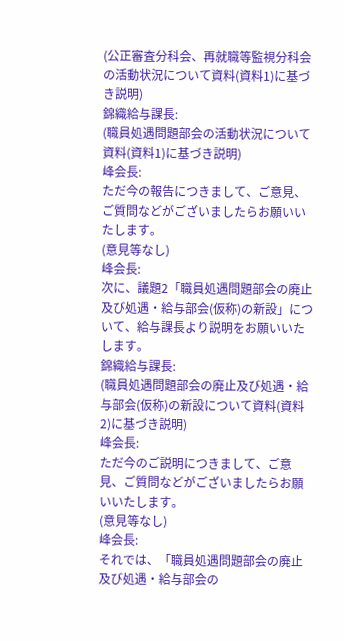(公正審査分科会、再就職等監視分科会の活動状況について資料(資料1)に基づき説明)
錦織給与課長:
(職員処遇問題部会の活動状況について資料(資料1)に基づき説明)
峰会長:
ただ今の報告につきまして、ご意見、ご質問などがございましたらお願いいたします。
(意見等なし)
峰会長:
次に、議題2「職員処遇問題部会の廃止及び処遇・給与部会(仮称)の新設」について、給与課長より説明をお願いいたします。
錦織給与課長:
(職員処遇問題部会の廃止及び処遇・給与部会(仮称)の新設について資料(資料2)に基づき説明)
峰会長:
ただ今のご説明につきまして、ご意見、ご質問などがございましたらお願いいたします。
(意見等なし)
峰会長:
それでは、「職員処遇問題部会の廃止及び処遇・給与部会の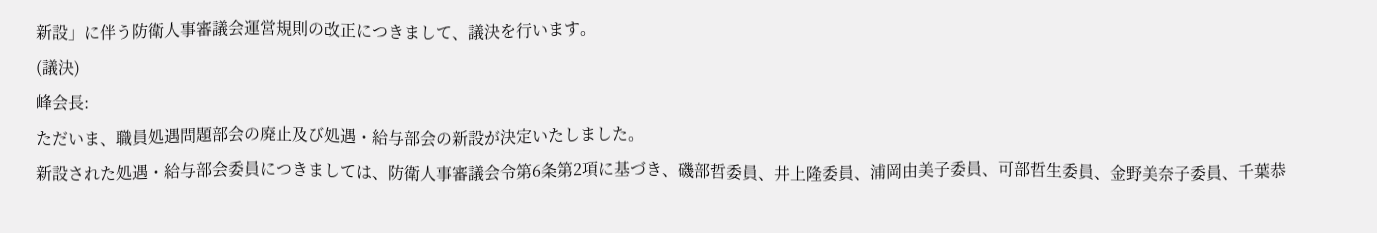新設」に伴う防衛人事審議会運営規則の改正につきまして、議決を行います。
(議決)
峰会長:
ただいま、職員処遇問題部会の廃止及び処遇・給与部会の新設が決定いたしました。
新設された処遇・給与部会委員につきましては、防衛人事審議会令第6条第2項に基づき、磯部哲委員、井上隆委員、浦岡由美子委員、可部哲生委員、金野美奈子委員、千葉恭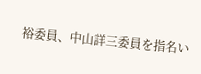裕委員、中山詳三委員を指名い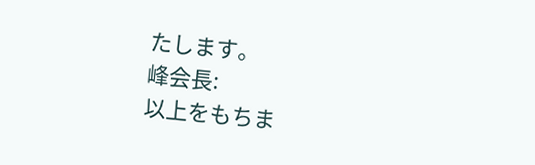たします。
峰会長:
以上をもちま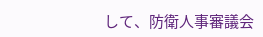して、防衛人事審議会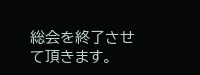総会を終了させて頂きます。